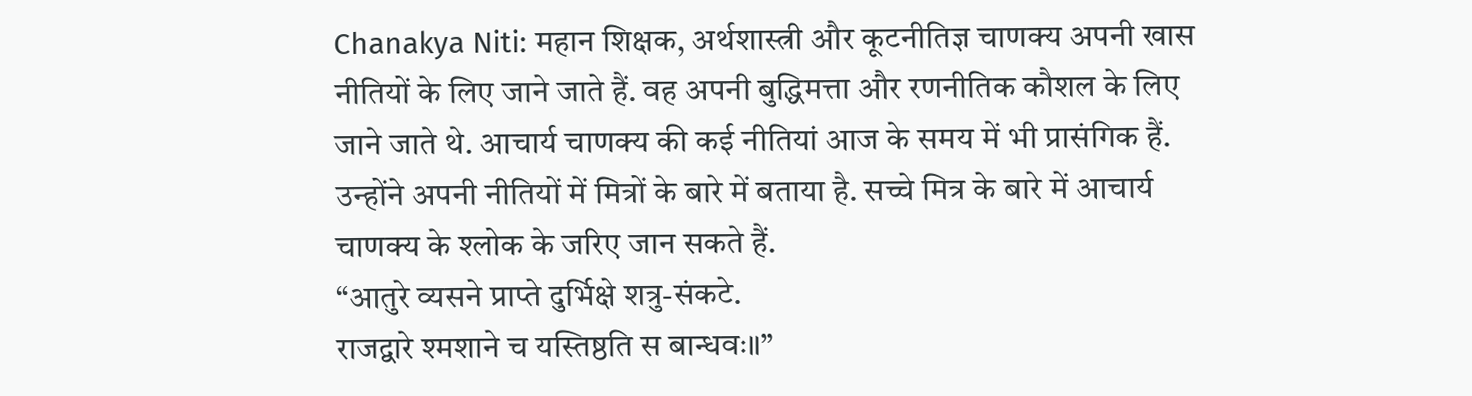Chanakya Niti: महान शिक्षक, अर्थशास्त्री और कूटनीतिज्ञ चाणक्य अपनी खास नीतियों के लिए जाने जाते हैं. वह अपनी बुद्धिमत्ता और रणनीतिक कौशल के लिए जाने जाते थे. आचार्य चाणक्य की कई नीतियां आज के समय में भी प्रासंगिक हैं. उन्होंने अपनी नीतियों में मित्रों के बारे में बताया है. सच्चे मित्र के बारे में आचार्य चाणक्य के श्लोक के जरिए जान सकते हैं.
“आतुरे व्यसने प्राप्ते दुर्भिक्षे शत्रु-संकटे.
राजद्वारे श्मशाने च यस्तिष्ठति स बान्धवः॥”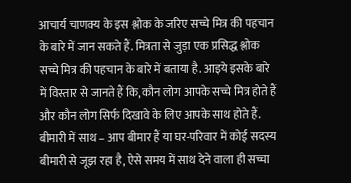आचार्य चाणक्य के इस श्लोक के जरिए सच्चे मित्र की पहचान के बारे में जान सकते हैं. मित्रता से जुड़ा एक प्रसिद्ध श्लोक सच्चे मित्र की पहचान के बारे में बताया है. आइये इसके बारे में विस्तार से जानते हैं कि, कौन लोग आपके सच्चे मित्र होते हैं और कौन लोग सिर्फ दिखावे के लिए आपके साथ होते हैं.
बीमारी में साथ – आप बीमार हैं या घर-परिवार में कोई सदस्य बीमारी से जूझ रहा है, ऐसे समय में साथ देने वाला ही सच्चा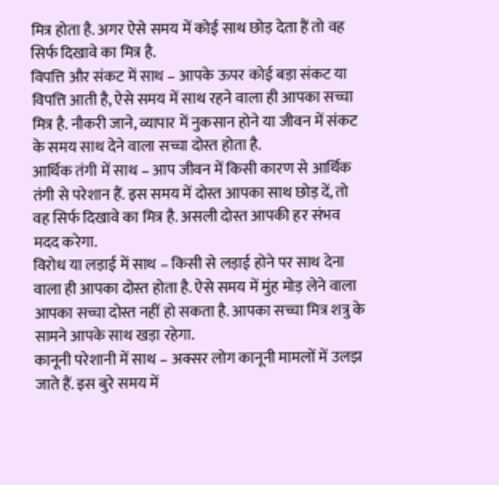मित्र होता है. अगर ऐसे समय में कोई साथ छोड़ देता हैं तो वह सिर्फ दिखावे का मित्र है.
विपत्ति और संकट में साथ – आपके ऊपर कोई बड़ा संकट या विपत्ति आती है, ऐसे समय में साथ रहने वाला ही आपका सच्चा मित्र है. नौकरी जाने, व्यापार में नुकसान होने या जीवन में संकट के समय साथ देने वाला सच्चा दोस्त होता है.
आर्थिक तंगी में साथ – आप जीवन में किसी कारण से आर्थिक तंगी से परेशान हैं. इस समय में दोस्त आपका साथ छोड़ दें, तो वह सिर्फ दिखावे का मित्र है. असली दोस्त आपकी हर संभव मदद करेगा.
विरोध या लड़ाई में साथ – किसी से लड़ाई होने पर साथ देना वाला ही आपका दोस्त होता है. ऐसे समय में मुंह मोड़ लेने वाला आपका सच्चा दोस्त नहीं हो सकता है. आपका सच्चा मित्र शत्रु के सामने आपके साथ खड़ा रहेगा.
कानूनी परेशानी में साथ – अक्सर लोग कानूनी मामलों में उलझ जाते हैं. इस बुरे समय में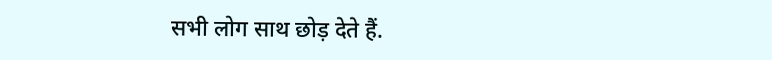सभी लोग साथ छोड़ देते हैं.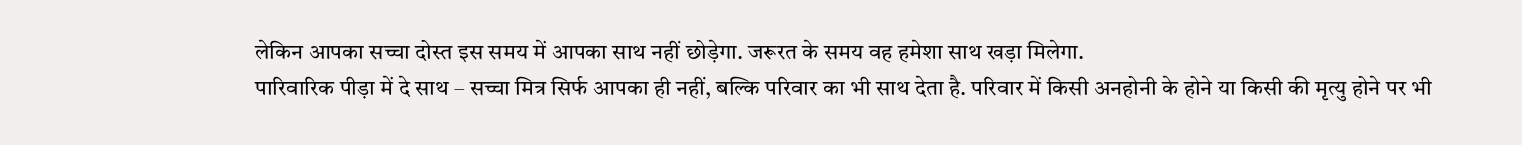लेकिन आपका सच्चा दोस्त इस समय में आपका साथ नहीं छोड़ेगा. जरूरत के समय वह हमेशा साथ खड़ा मिलेगा.
पारिवारिक पीड़ा में दे साथ – सच्चा मित्र सिर्फ आपका ही नहीं, बल्कि परिवार का भी साथ देता है. परिवार में किसी अनहोनी के होने या किसी की मृत्यु होने पर भी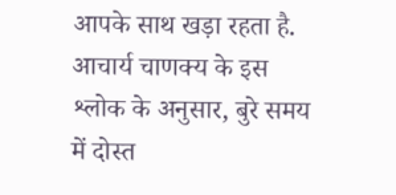आपके साथ खड़ा रहता है. आचार्य चाणक्य के इस श्लोक के अनुसार, बुरे समय में दोस्त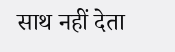साथ नहीं देता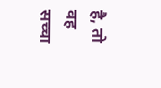है, तो वह सच्चा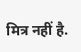मित्र नहीं है.